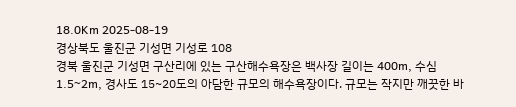18.0Km 2025-08-19
경상북도 울진군 기성면 기성로 108
경북 울진군 기성면 구산리에 있는 구산해수욕장은 백사장 길이는 400m, 수심 1.5~2m, 경사도 15~20도의 아담한 규모의 해수욕장이다. 규모는 작지만 깨끗한 바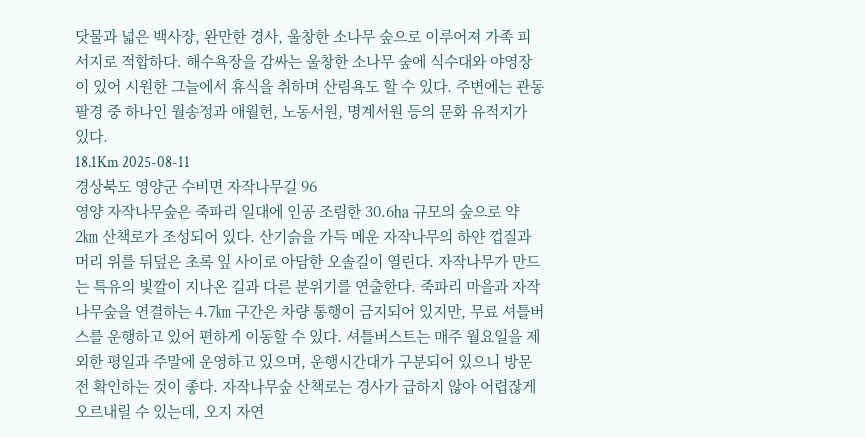닷물과 넓은 백사장, 완만한 경사, 울창한 소나무 숲으로 이루어져 가족 피서지로 적합하다. 해수욕장을 감싸는 울창한 소나무 숲에 식수대와 야영장이 있어 시원한 그늘에서 휴식을 취하며 산림욕도 할 수 있다. 주변에는 관동팔경 중 하나인 월송정과 애월헌, 노동서원, 명계서원 등의 문화 유적지가 있다.
18.1Km 2025-08-11
경상북도 영양군 수비면 자작나무길 96
영양 자작나무숲은 죽파리 일대에 인공 조림한 30.6㏊ 규모의 숲으로 약 2㎞ 산책로가 조성되어 있다. 산기슭을 가득 메운 자작나무의 하얀 껍질과 머리 위를 뒤덮은 초록 잎 사이로 아담한 오솔길이 열린다. 자작나무가 만드는 특유의 빛깔이 지나온 길과 다른 분위기를 연출한다. 죽파리 마을과 자작나무숲을 연결하는 4.7㎞ 구간은 차량 통행이 금지되어 있지만, 무료 셔틀버스를 운행하고 있어 편하게 이동할 수 있다. 셔틀버스트는 매주 월요일을 제외한 평일과 주말에 운영하고 있으며, 운행시간대가 구분되어 있으니 방문 전 확인하는 것이 좋다. 자작나무숲 산책로는 경사가 급하지 않아 어렵잖게 오르내릴 수 있는데, 오지 자연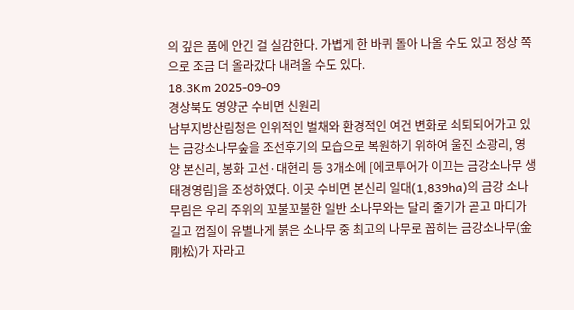의 깊은 품에 안긴 걸 실감한다. 가볍게 한 바퀴 돌아 나올 수도 있고 정상 쪽으로 조금 더 올라갔다 내려올 수도 있다.
18.3Km 2025-09-09
경상북도 영양군 수비면 신원리
남부지방산림청은 인위적인 벌채와 환경적인 여건 변화로 쇠퇴되어가고 있는 금강소나무숲을 조선후기의 모습으로 복원하기 위하여 울진 소광리, 영양 본신리, 봉화 고선·대현리 등 3개소에 [에코투어가 이끄는 금강소나무 생태경영림]을 조성하였다. 이곳 수비면 본신리 일대(1,839ha)의 금강 소나무림은 우리 주위의 꼬불꼬불한 일반 소나무와는 달리 줄기가 곧고 마디가 길고 껍질이 유별나게 붉은 소나무 중 최고의 나무로 꼽히는 금강소나무(金剛松)가 자라고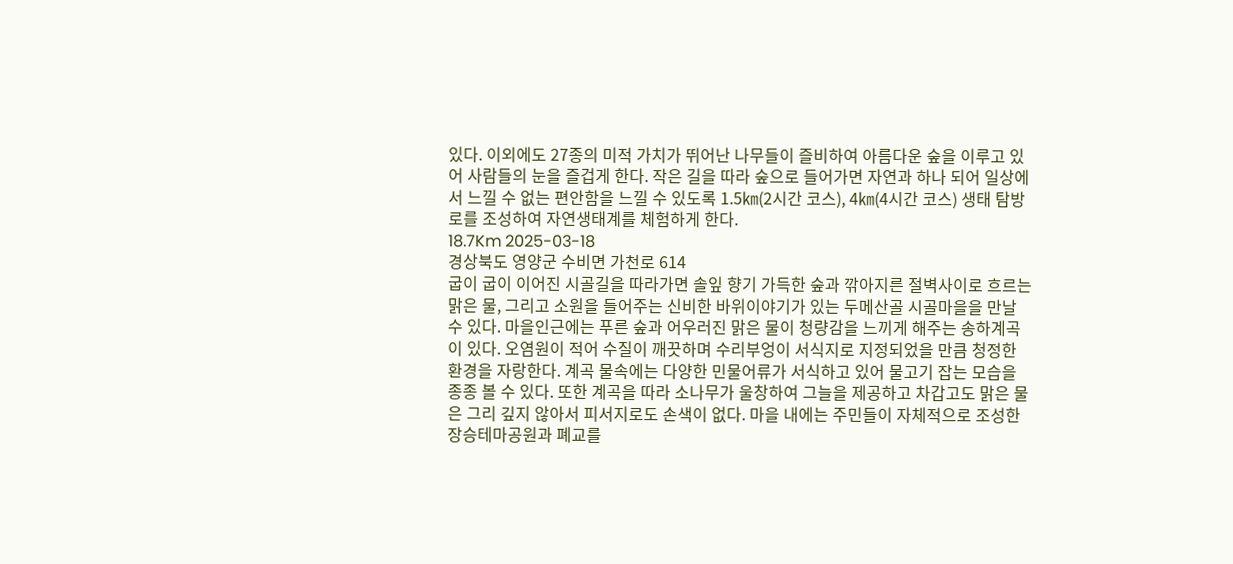있다. 이외에도 27종의 미적 가치가 뛰어난 나무들이 즐비하여 아름다운 숲을 이루고 있어 사람들의 눈을 즐겁게 한다. 작은 길을 따라 숲으로 들어가면 자연과 하나 되어 일상에서 느낄 수 없는 편안함을 느낄 수 있도록 1.5㎞(2시간 코스), 4㎞(4시간 코스) 생태 탐방로를 조성하여 자연생태계를 체험하게 한다.
18.7Km 2025-03-18
경상북도 영양군 수비면 가천로 614
굽이 굽이 이어진 시골길을 따라가면 솔잎 향기 가득한 숲과 깎아지른 절벽사이로 흐르는 맑은 물, 그리고 소원을 들어주는 신비한 바위이야기가 있는 두메산골 시골마을을 만날 수 있다. 마을인근에는 푸른 숲과 어우러진 맑은 물이 청량감을 느끼게 해주는 송하계곡이 있다. 오염원이 적어 수질이 깨끗하며 수리부엉이 서식지로 지정되었을 만큼 청정한 환경을 자랑한다. 계곡 물속에는 다양한 민물어류가 서식하고 있어 물고기 잡는 모습을 종종 볼 수 있다. 또한 계곡을 따라 소나무가 울창하여 그늘을 제공하고 차갑고도 맑은 물은 그리 깊지 않아서 피서지로도 손색이 없다. 마을 내에는 주민들이 자체적으로 조성한 장승테마공원과 폐교를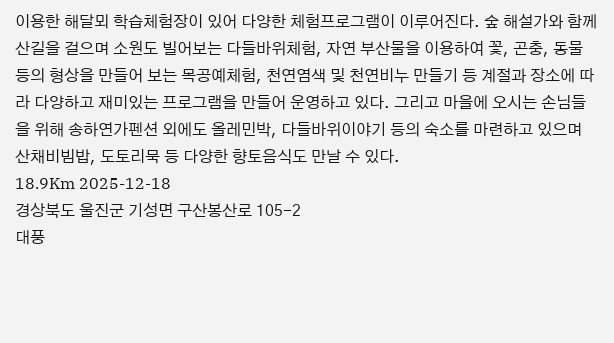이용한 해달뫼 학습체험장이 있어 다양한 체험프로그램이 이루어진다. 숲 해설가와 함께 산길을 걸으며 소원도 빌어보는 다들바위체험, 자연 부산물을 이용하여 꽃, 곤충, 동물 등의 형상을 만들어 보는 목공예체험, 천연염색 및 천연비누 만들기 등 계절과 장소에 따라 다양하고 재미있는 프로그램을 만들어 운영하고 있다. 그리고 마을에 오시는 손님들을 위해 송하연가펜션 외에도 올레민박, 다들바위이야기 등의 숙소를 마련하고 있으며 산채비빔밥, 도토리묵 등 다양한 향토음식도 만날 수 있다.
18.9Km 2025-12-18
경상북도 울진군 기성면 구산봉산로 105-2
대풍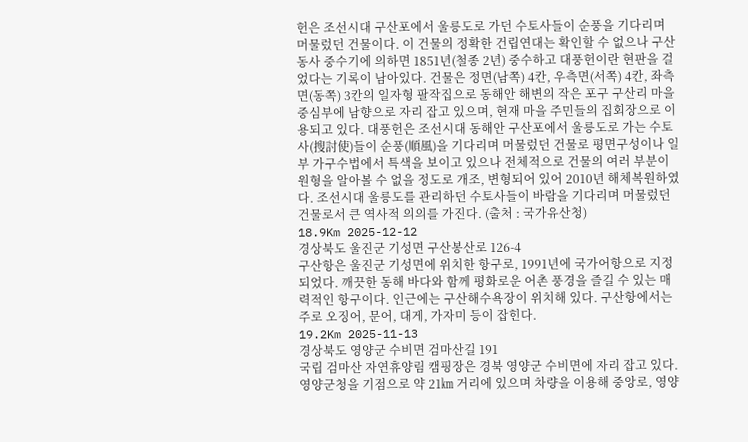헌은 조선시대 구산포에서 울릉도로 가던 수토사들이 순풍을 기다리며 머물렀던 건물이다. 이 건물의 정확한 건립연대는 확인할 수 없으나 구산동사 중수기에 의하면 1851년(철종 2년) 중수하고 대풍헌이란 현판을 걸었다는 기록이 남아있다. 건물은 정면(남쪽) 4칸, 우측면(서쪽) 4칸, 좌측면(동쪽) 3칸의 일자형 팔작집으로 동해안 해변의 작은 포구 구산리 마을 중심부에 남향으로 자리 잡고 있으며, 현재 마을 주민들의 집회장으로 이용되고 있다. 대풍헌은 조선시대 동해안 구산포에서 울릉도로 가는 수토사(搜討使)들이 순풍(順風)을 기다리며 머물렀던 건물로 평면구성이나 일부 가구수법에서 특색을 보이고 있으나 전체적으로 건물의 여러 부분이 원형을 알아볼 수 없을 정도로 개조, 변형되어 있어 2010년 해체복원하였다. 조선시대 울릉도를 관리하던 수토사들이 바람을 기다리며 머물렀던 건물로서 큰 역사적 의의를 가진다. (출처 : 국가유산청)
18.9Km 2025-12-12
경상북도 울진군 기성면 구산봉산로 126-4
구산항은 울진군 기성면에 위치한 항구로, 1991년에 국가어항으로 지정되었다. 깨끗한 동해 바다와 함께 평화로운 어촌 풍경을 즐길 수 있는 매력적인 항구이다. 인근에는 구산해수욕장이 위치해 있다. 구산항에서는 주로 오징어, 문어, 대게, 가자미 등이 잡힌다.
19.2Km 2025-11-13
경상북도 영양군 수비면 검마산길 191
국립 검마산 자연휴양림 캠핑장은 경북 영양군 수비면에 자리 잡고 있다. 영양군청을 기점으로 약 21㎞ 거리에 있으며 차량을 이용해 중앙로, 영양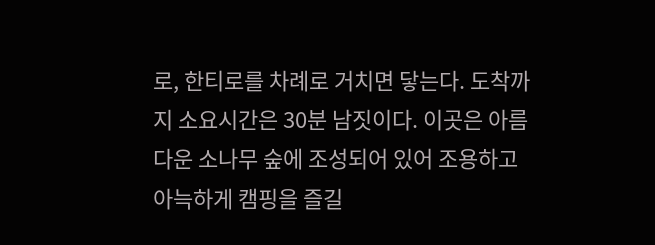로, 한티로를 차례로 거치면 닿는다. 도착까지 소요시간은 30분 남짓이다. 이곳은 아름다운 소나무 숲에 조성되어 있어 조용하고 아늑하게 캠핑을 즐길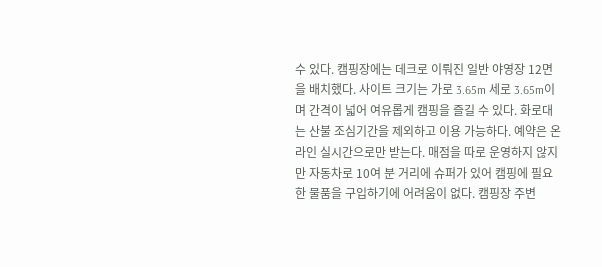수 있다. 캠핑장에는 데크로 이뤄진 일반 야영장 12면을 배치했다. 사이트 크기는 가로 3.65m 세로 3.65m이며 간격이 넓어 여유롭게 캠핑을 즐길 수 있다. 화로대는 산불 조심기간을 제외하고 이용 가능하다. 예약은 온라인 실시간으로만 받는다. 매점을 따로 운영하지 않지만 자동차로 10여 분 거리에 슈퍼가 있어 캠핑에 필요한 물품을 구입하기에 어려움이 없다. 캠핑장 주변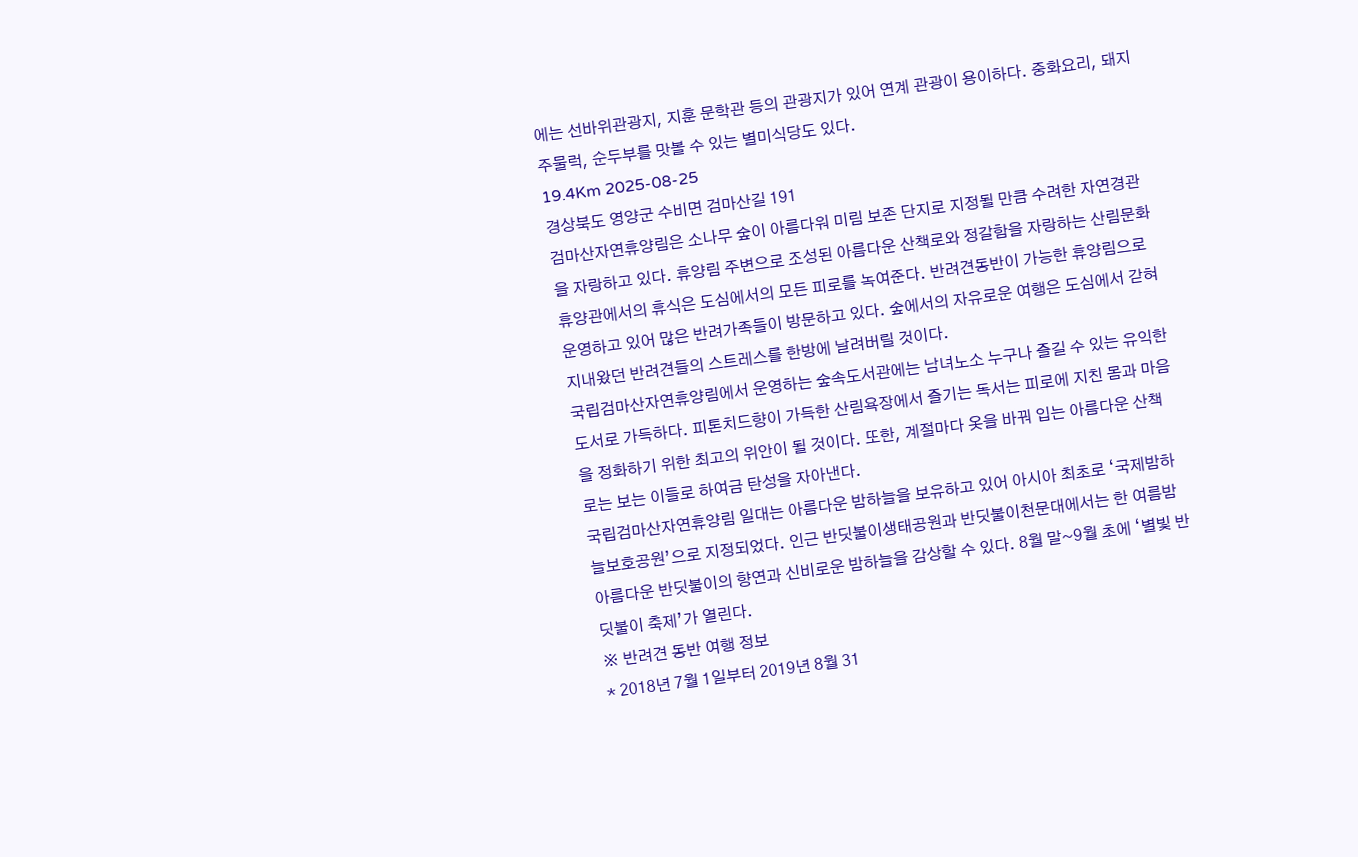에는 선바위관광지, 지훈 문학관 등의 관광지가 있어 연계 관광이 용이하다. 중화요리, 돼지주물럭, 순두부를 맛볼 수 있는 별미식당도 있다.
19.4Km 2025-08-25
경상북도 영양군 수비면 검마산길 191
검마산자연휴양림은 소나무 숲이 아름다워 미림 보존 단지로 지정될 만큼 수려한 자연경관을 자랑하고 있다. 휴양림 주변으로 조성된 아름다운 산책로와 정갈함을 자랑하는 산림문화휴양관에서의 휴식은 도심에서의 모든 피로를 녹여준다. 반려견동반이 가능한 휴양림으로 운영하고 있어 많은 반려가족들이 방문하고 있다. 숲에서의 자유로운 여행은 도심에서 갇혀 지내왔던 반려견들의 스트레스를 한방에 날려버릴 것이다.
국립검마산자연휴양림에서 운영하는 숲속도서관에는 남녀노소 누구나 즐길 수 있는 유익한 도서로 가득하다. 피톤치드향이 가득한 산림욕장에서 즐기는 독서는 피로에 지친 몸과 마음을 정화하기 위한 최고의 위안이 될 것이다. 또한, 계절마다 옷을 바꿔 입는 아름다운 산책로는 보는 이들로 하여금 탄성을 자아낸다.
국립검마산자연휴양림 일대는 아름다운 밤하늘을 보유하고 있어 아시아 최초로 ‘국제밤하늘보호공원’으로 지정되었다. 인근 반딧불이생태공원과 반딧불이천문대에서는 한 여름밤 아름다운 반딧불이의 향연과 신비로운 밤하늘을 감상할 수 있다. 8월 말~9월 초에 ‘별빛 반딧불이 축제’가 열린다.
※ 반려견 동반 여행 정보
* 2018년 7월 1일부터 2019년 8월 31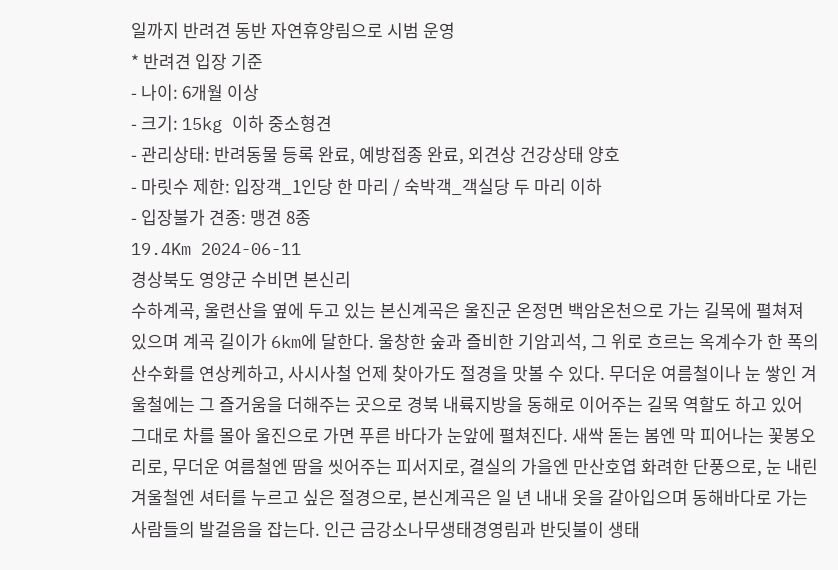일까지 반려견 동반 자연휴양림으로 시범 운영
* 반려견 입장 기준
- 나이: 6개월 이상
- 크기: 15kg 이하 중소형견
- 관리상태: 반려동물 등록 완료, 예방접종 완료, 외견상 건강상태 양호
- 마릿수 제한: 입장객_1인당 한 마리 / 숙박객_객실당 두 마리 이하
- 입장불가 견종: 맹견 8종
19.4Km 2024-06-11
경상북도 영양군 수비면 본신리
수하계곡, 울련산을 옆에 두고 있는 본신계곡은 울진군 온정면 백암온천으로 가는 길목에 펼쳐져 있으며 계곡 길이가 6km에 달한다. 울창한 숲과 즐비한 기암괴석, 그 위로 흐르는 옥계수가 한 폭의 산수화를 연상케하고, 사시사철 언제 찾아가도 절경을 맛볼 수 있다. 무더운 여름철이나 눈 쌓인 겨울철에는 그 즐거움을 더해주는 곳으로 경북 내륙지방을 동해로 이어주는 길목 역할도 하고 있어 그대로 차를 몰아 울진으로 가면 푸른 바다가 눈앞에 펼쳐진다. 새싹 돋는 봄엔 막 피어나는 꽃봉오리로, 무더운 여름철엔 땀을 씻어주는 피서지로, 결실의 가을엔 만산호엽 화려한 단풍으로, 눈 내린 겨울철엔 셔터를 누르고 싶은 절경으로, 본신계곡은 일 년 내내 옷을 갈아입으며 동해바다로 가는 사람들의 발걸음을 잡는다. 인근 금강소나무생태경영림과 반딧불이 생태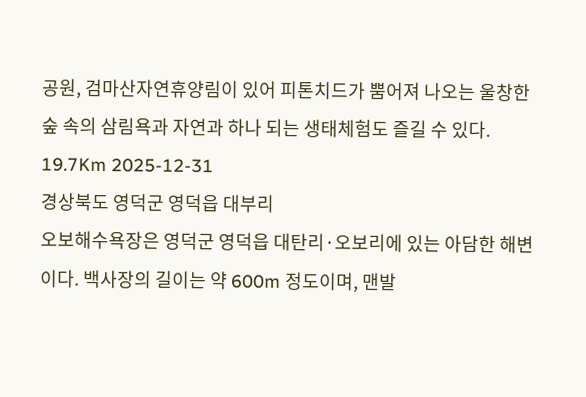공원, 검마산자연휴양림이 있어 피톤치드가 뿜어져 나오는 울창한 숲 속의 삼림욕과 자연과 하나 되는 생태체험도 즐길 수 있다.
19.7Km 2025-12-31
경상북도 영덕군 영덕읍 대부리
오보해수욕장은 영덕군 영덕읍 대탄리·오보리에 있는 아담한 해변이다. 백사장의 길이는 약 600m 정도이며, 맨발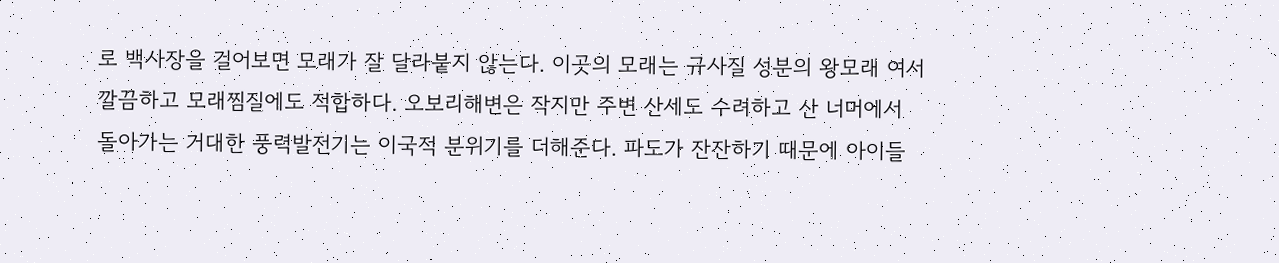로 백사장을 걸어보면 모래가 잘 달라붙지 않는다. 이곳의 모래는 규사질 성분의 왕모래 여서 깔끔하고 모래찜질에도 적합하다. 오보리해변은 작지만 주변 산세도 수려하고 산 너머에서 돌아가는 거대한 풍력발전기는 이국적 분위기를 더해준다. 파도가 잔잔하기 때문에 아이들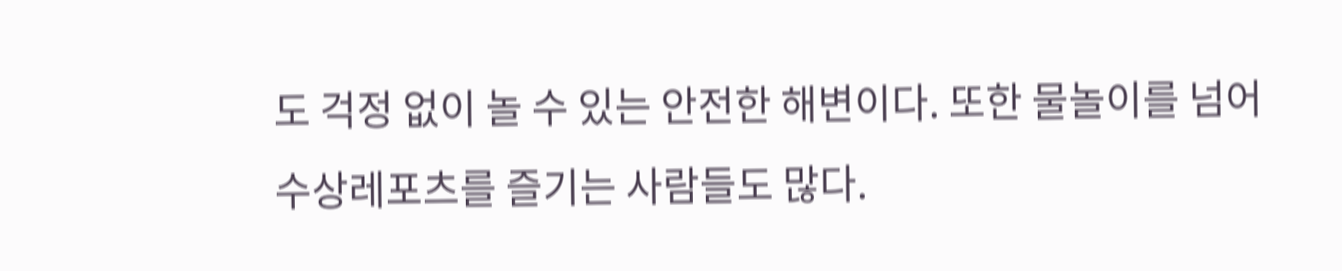도 걱정 없이 놀 수 있는 안전한 해변이다. 또한 물놀이를 넘어 수상레포츠를 즐기는 사람들도 많다.